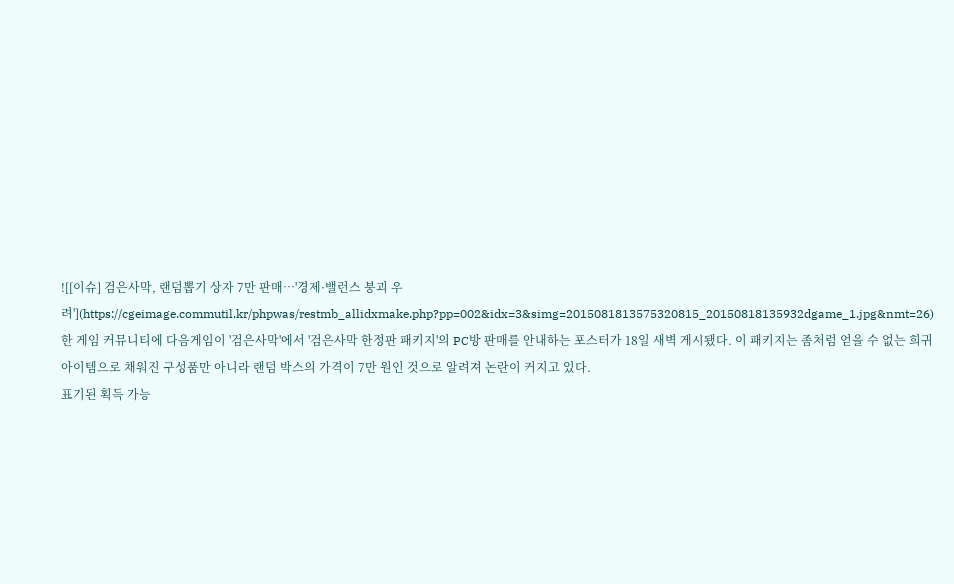![[이슈] 검은사막, 랜덤뽑기 상자 7만 판매…'경제·밸런스 붕괴 우려'](https://cgeimage.commutil.kr/phpwas/restmb_allidxmake.php?pp=002&idx=3&simg=2015081813575320815_20150818135932dgame_1.jpg&nmt=26)
한 게임 커뮤니티에 다음게임이 '검은사막'에서 '검은사막 한정판 패키지'의 PC방 판매를 안내하는 포스터가 18일 새벽 게시됐다. 이 패키지는 좀처럼 얻을 수 없는 희귀 아이템으로 채워진 구성품만 아니라 랜덤 박스의 가격이 7만 원인 것으로 알려져 논란이 커지고 있다.
표기된 획득 가능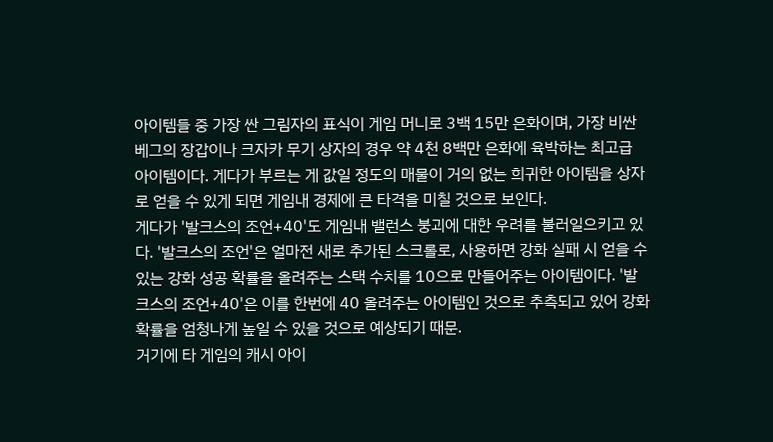아이템들 중 가장 싼 그림자의 표식이 게임 머니로 3백 15만 은화이며, 가장 비싼 베그의 장갑이나 크자카 무기 상자의 경우 약 4천 8백만 은화에 육박하는 최고급 아이템이다. 게다가 부르는 게 값일 정도의 매물이 거의 없는 희귀한 아이템을 상자로 얻을 수 있게 되면 게임내 경제에 큰 타격을 미칠 것으로 보인다.
게다가 '발크스의 조언+40'도 게임내 밸런스 붕괴에 대한 우려를 불러일으키고 있다. '발크스의 조언'은 얼마전 새로 추가된 스크롤로, 사용하면 강화 실패 시 얻을 수 있는 강화 성공 확률을 올려주는 스택 수치를 10으로 만들어주는 아이템이다. '발크스의 조언+40'은 이를 한번에 40 올려주는 아이템인 것으로 추측되고 있어 강화 확률을 엄청나게 높일 수 있을 것으로 예상되기 때문.
거기에 타 게임의 캐시 아이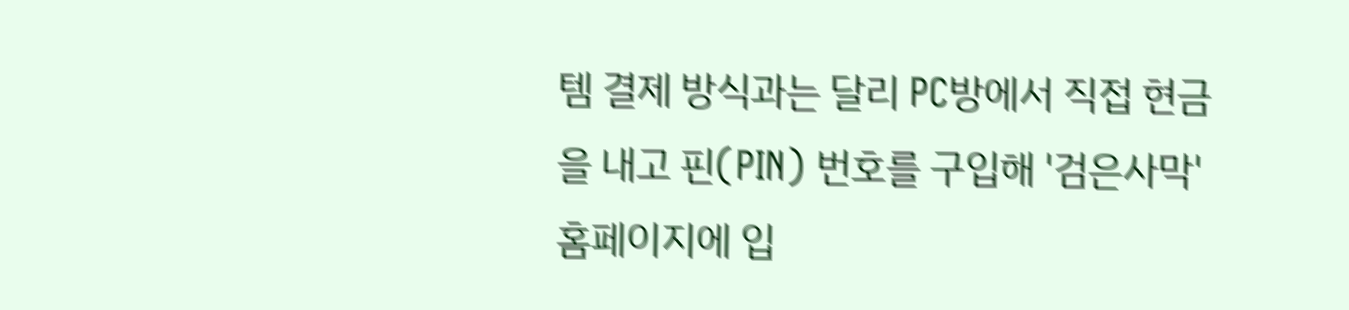템 결제 방식과는 달리 PC방에서 직접 현금을 내고 핀(PIN) 번호를 구입해 '검은사막' 홈페이지에 입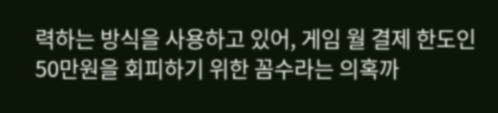력하는 방식을 사용하고 있어, 게임 월 결제 한도인 50만원을 회피하기 위한 꼼수라는 의혹까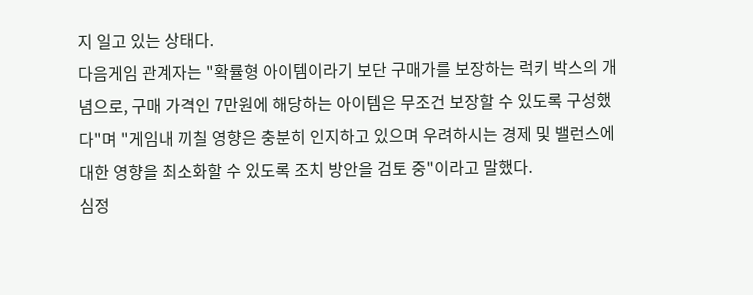지 일고 있는 상태다.
다음게임 관계자는 "확률형 아이템이라기 보단 구매가를 보장하는 럭키 박스의 개념으로, 구매 가격인 7만원에 해당하는 아이템은 무조건 보장할 수 있도록 구성했다"며 "게임내 끼칠 영향은 충분히 인지하고 있으며 우려하시는 경제 및 밸런스에 대한 영향을 최소화할 수 있도록 조치 방안을 검토 중"이라고 말했다.
심정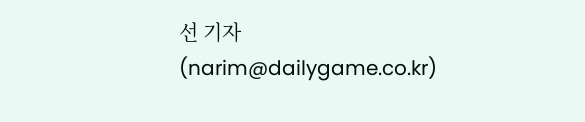선 기자 (narim@dailygame.co.kr)